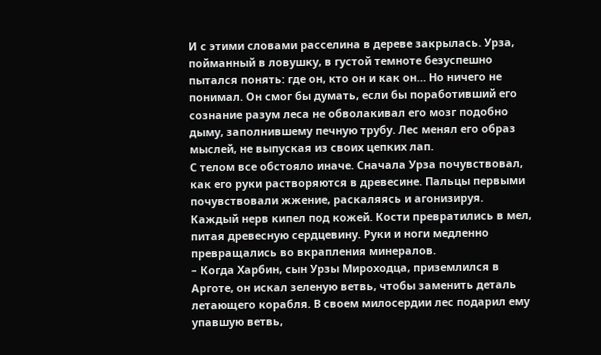И с этими словами расселина в дереве закрылась. Урза, пойманный в ловушку, в густой темноте безуспешно пытался понять: где он, кто он и как он… Но ничего не понимал. Он смог бы думать, если бы поработивший его сознание разум леса не обволакивал его мозг подобно дыму, заполнившему печную трубу. Лес менял его образ мыслей, не выпуская из своих цепких лап.
С телом все обстояло иначе. Сначала Урза почувствовал, как его руки растворяются в древесине. Пальцы первыми почувствовали жжение, раскаляясь и агонизируя. Каждый нерв кипел под кожей. Кости превратились в мел, питая древесную сердцевину. Руки и ноги медленно превращались во вкрапления минералов.
– Когда Харбин, сын Урзы Мироходца, приземлился в Арготе, он искал зеленую ветвь, чтобы заменить деталь летающего корабля. В своем милосердии лес подарил ему упавшую ветвь,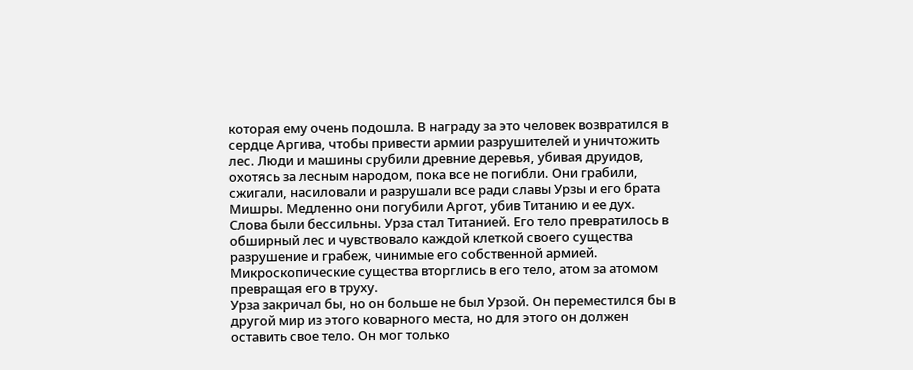которая ему очень подошла. В награду за это человек возвратился в сердце Аргива, чтобы привести армии разрушителей и уничтожить лес. Люди и машины срубили древние деревья, убивая друидов, охотясь за лесным народом, пока все не погибли. Они грабили, сжигали, насиловали и разрушали все ради славы Урзы и его брата Мишры. Медленно они погубили Аргот, убив Титанию и ее дух.
Слова были бессильны. Урза стал Титанией. Его тело превратилось в обширный лес и чувствовало каждой клеткой своего существа разрушение и грабеж, чинимые его собственной армией. Микроскопические существа вторглись в его тело, атом за атомом превращая его в труху.
Урза закричал бы, но он больше не был Урзой. Он переместился бы в другой мир из этого коварного места, но для этого он должен оставить свое тело. Он мог только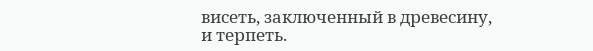висеть, заключенный в древесину, и терпеть.